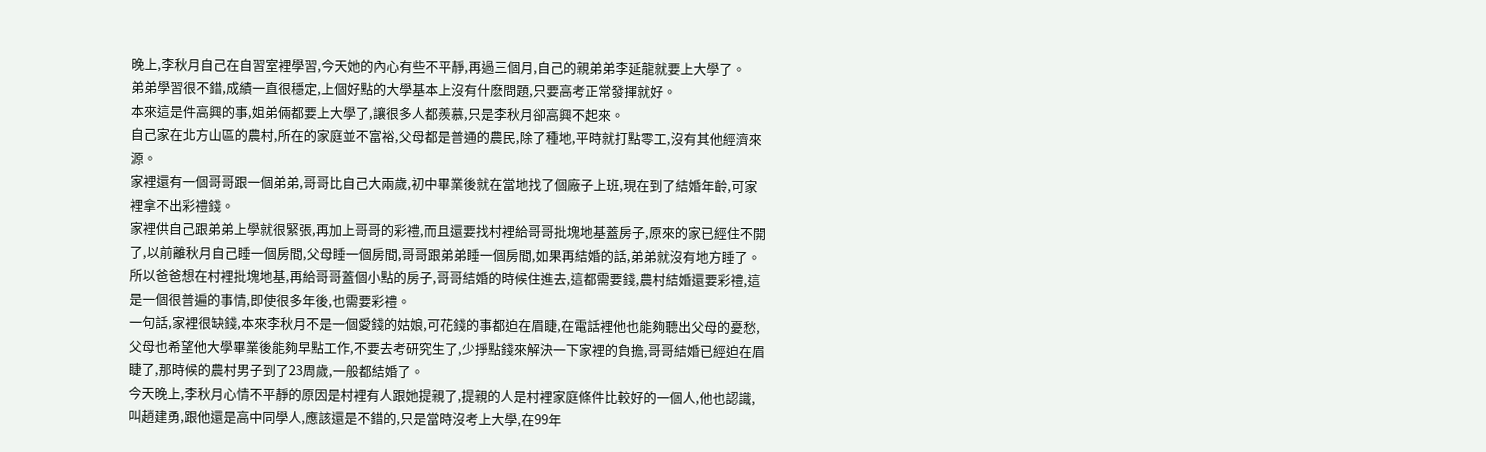晚上,李秋月自己在自習室裡學習,今天她的內心有些不平靜,再過三個月,自己的親弟弟李延龍就要上大學了。
弟弟學習很不錯,成績一直很穩定,上個好點的大學基本上沒有什麽問題,只要高考正常發揮就好。
本來這是件高興的事,姐弟倆都要上大學了,讓很多人都羨慕,只是李秋月卻高興不起來。
自己家在北方山區的農村,所在的家庭並不富裕,父母都是普通的農民,除了種地,平時就打點零工,沒有其他經濟來源。
家裡還有一個哥哥跟一個弟弟,哥哥比自己大兩歲,初中畢業後就在當地找了個廠子上班,現在到了結婚年齡,可家裡拿不出彩禮錢。
家裡供自己跟弟弟上學就很緊張,再加上哥哥的彩禮,而且還要找村裡給哥哥批塊地基蓋房子,原來的家已經住不開了,以前離秋月自己睡一個房間,父母睡一個房間,哥哥跟弟弟睡一個房間,如果再結婚的話,弟弟就沒有地方睡了。
所以爸爸想在村裡批塊地基,再給哥哥蓋個小點的房子,哥哥結婚的時候住進去,這都需要錢,農村結婚還要彩禮,這是一個很普遍的事情,即使很多年後,也需要彩禮。
一句話,家裡很缺錢,本來李秋月不是一個愛錢的姑娘,可花錢的事都迫在眉睫,在電話裡他也能夠聽出父母的憂愁,父母也希望他大學畢業後能夠早點工作,不要去考研究生了,少掙點錢來解決一下家裡的負擔,哥哥結婚已經迫在眉睫了,那時候的農村男子到了23周歲,一般都結婚了。
今天晚上,李秋月心情不平靜的原因是村裡有人跟她提親了,提親的人是村裡家庭條件比較好的一個人,他也認識,叫趙建勇,跟他還是高中同學人,應該還是不錯的,只是當時沒考上大學,在99年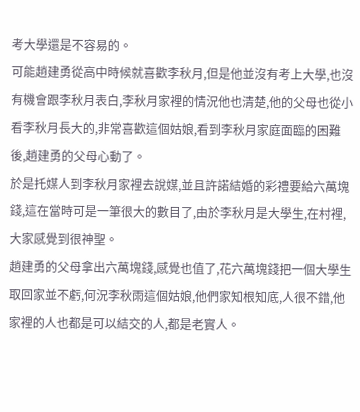考大學還是不容易的。
可能趙建勇從高中時候就喜歡李秋月,但是他並沒有考上大學,也沒有機會跟李秋月表白,李秋月家裡的情況他也清楚,他的父母也從小看李秋月長大的,非常喜歡這個姑娘,看到李秋月家庭面臨的困難後,趙建勇的父母心動了。
於是托媒人到李秋月家裡去說媒,並且許諾結婚的彩禮要給六萬塊錢,這在當時可是一筆很大的數目了,由於李秋月是大學生,在村裡,大家感覺到很神聖。
趙建勇的父母拿出六萬塊錢,感覺也值了,花六萬塊錢把一個大學生取回家並不虧,何況李秋雨這個姑娘,他們家知根知底,人很不錯,他家裡的人也都是可以結交的人,都是老實人。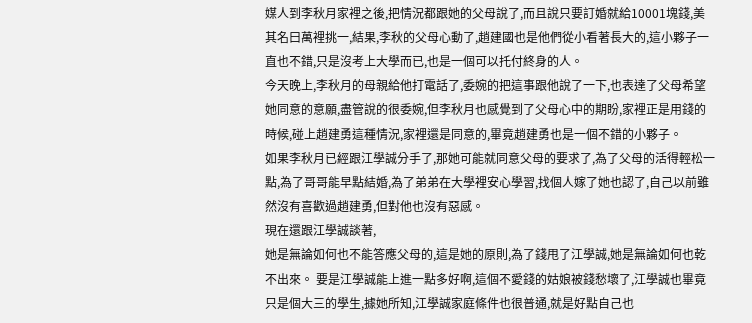媒人到李秋月家裡之後,把情況都跟她的父母說了,而且說只要訂婚就給10001塊錢,美其名曰萬裡挑一,結果,李秋的父母心動了,趙建國也是他們從小看著長大的,這小夥子一直也不錯,只是沒考上大學而已,也是一個可以托付終身的人。
今天晚上,李秋月的母親給他打電話了,委婉的把這事跟他說了一下,也表達了父母希望她同意的意願,盡管說的很委婉,但李秋月也感覺到了父母心中的期盼,家裡正是用錢的時候,碰上趙建勇這種情況,家裡還是同意的,畢竟趙建勇也是一個不錯的小夥子。
如果李秋月已經跟江學誠分手了,那她可能就同意父母的要求了,為了父母的活得輕松一點,為了哥哥能早點結婚,為了弟弟在大學裡安心學習,找個人嫁了她也認了,自己以前雖然沒有喜歡過趙建勇,但對他也沒有惡感。
現在還跟江學誠談著,
她是無論如何也不能答應父母的,這是她的原則,為了錢甩了江學誠,她是無論如何也乾不出來。 要是江學誠能上進一點多好啊,這個不愛錢的姑娘被錢愁壞了,江學誠也畢竟只是個大三的學生,據她所知,江學誠家庭條件也很普通,就是好點自己也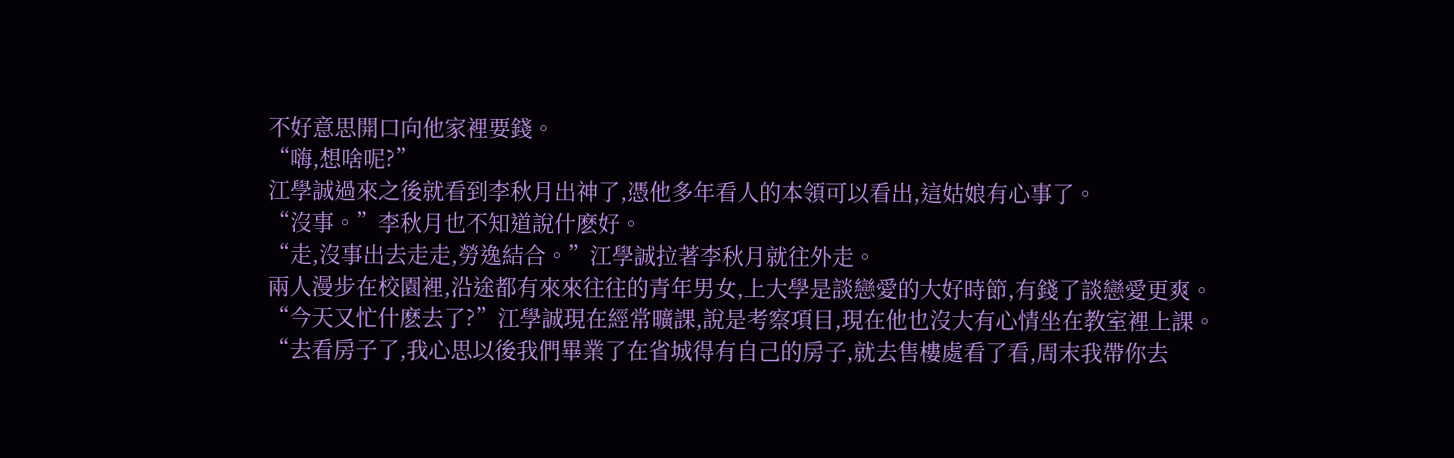不好意思開口向他家裡要錢。
“嗨,想啥呢?”
江學誠過來之後就看到李秋月出神了,憑他多年看人的本領可以看出,這姑娘有心事了。
“沒事。”李秋月也不知道說什麽好。
“走,沒事出去走走,勞逸結合。”江學誠拉著李秋月就往外走。
兩人漫步在校園裡,沿途都有來來往往的青年男女,上大學是談戀愛的大好時節,有錢了談戀愛更爽。
“今天又忙什麽去了?”江學誠現在經常曠課,說是考察項目,現在他也沒大有心情坐在教室裡上課。
“去看房子了,我心思以後我們畢業了在省城得有自己的房子,就去售樓處看了看,周末我帶你去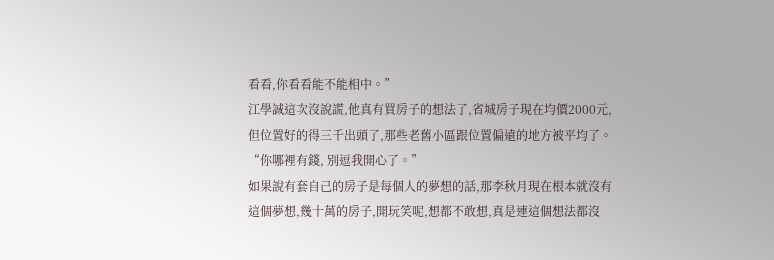看看,你看看能不能相中。”
江學誠這次沒說謊,他真有買房子的想法了,省城房子現在均價2000元,但位置好的得三千出頭了,那些老舊小區跟位置偏遠的地方被平均了。
“你哪裡有錢, 別逗我開心了。”
如果說有套自己的房子是每個人的夢想的話,那李秋月現在根本就沒有這個夢想,幾十萬的房子,開玩笑呢,想都不敢想,真是連這個想法都沒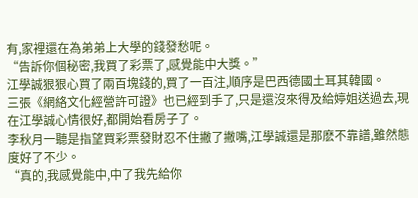有,家裡還在為弟弟上大學的錢發愁呢。
“告訴你個秘密,我買了彩票了,感覺能中大獎。”
江學誠狠狠心買了兩百塊錢的,買了一百注,順序是巴西德國土耳其韓國。
三張《網絡文化經營許可證》也已經到手了,只是還沒來得及給婷姐送過去,現在江學誠心情很好,都開始看房子了。
李秋月一聽是指望買彩票發財忍不住撇了撇嘴,江學誠還是那麽不靠譜,雖然態度好了不少。
“真的,我感覺能中,中了我先給你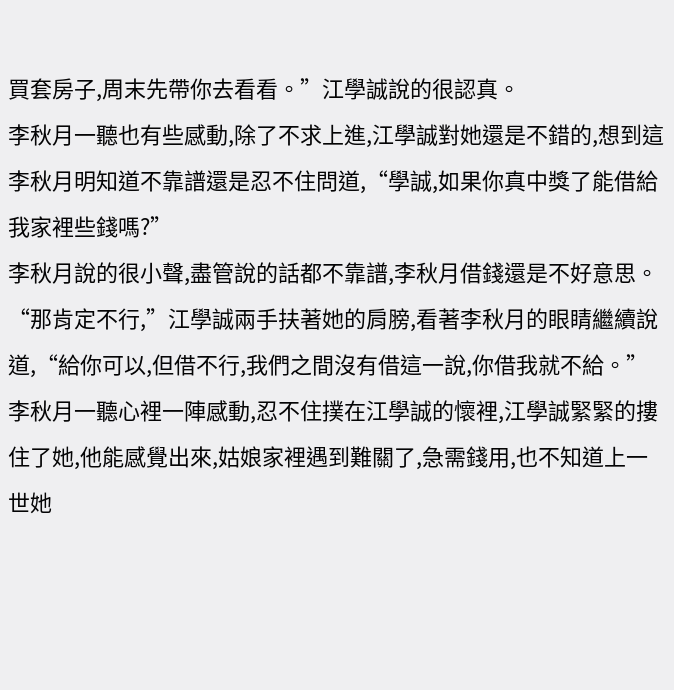買套房子,周末先帶你去看看。”江學誠說的很認真。
李秋月一聽也有些感動,除了不求上進,江學誠對她還是不錯的,想到這李秋月明知道不靠譜還是忍不住問道,“學誠,如果你真中獎了能借給我家裡些錢嗎?”
李秋月說的很小聲,盡管說的話都不靠譜,李秋月借錢還是不好意思。
“那肯定不行,”江學誠兩手扶著她的肩膀,看著李秋月的眼睛繼續說道,“給你可以,但借不行,我們之間沒有借這一說,你借我就不給。”
李秋月一聽心裡一陣感動,忍不住撲在江學誠的懷裡,江學誠緊緊的摟住了她,他能感覺出來,姑娘家裡遇到難關了,急需錢用,也不知道上一世她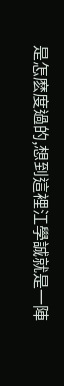是怎麽度過的,想到這裡江學誠就是一陣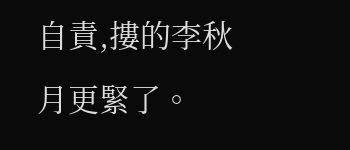自責,摟的李秋月更緊了。